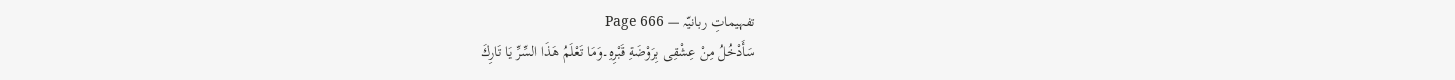تفہیماتِ ربانیّہ — Page 666
سَأَدْخُلُ مِنْ عِشْقِى بِرَوْضَةِ قَبْرِهِ۔وَمَا تَعْلَمُ هَذَا السِّرِّ يَا تَارِكَ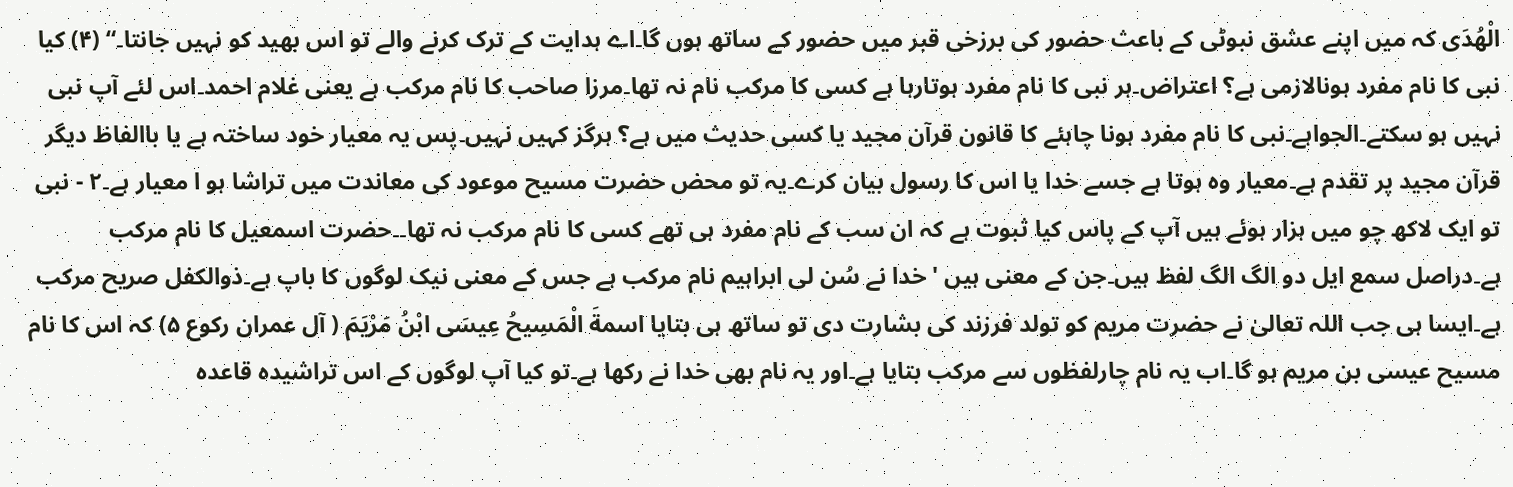الْهُدَى کہ میں اپنے عشق نبوٹی کے باعث حضور کی برزخی قبر میں حضور کے ساتھ ہوں گا۔اے ہدایت کے ترک کرنے والے تو اس بھید کو نہیں جانتا۔“ (۴) کیا نبی کا نام مفرد ہونالازمی ہے؟ اعتراض۔ہر نبی کا نام مفرد ہوتارہا ہے کسی کا مرکب نام نہ تھا۔مرزا صاحب کا نام مرکب ہے یعنی غلام احمد۔اس لئے آپ نبی نہیں ہو سکتے۔الجواہے۔نبی کا نام مفرد ہونا چاہئے کا قانون قرآن مجید یا کسی حدیث میں ہے؟ ہرگز کہیں نہیں۔پس یہ معیار خود ساختہ ہے یا باالفاظ دیگر قرآن مجید پر تقدم ہے۔معیار وہ ہوتا ہے جسے خدا یا اس کا رسول بیان کرے۔یہ تو محض حضرت مسیح موعود کی معاندت میں تراشا ہو ا معیار ہے۔۲ - نبی تو ایک لاکھ چو میں ہزار ہوئے ہیں آپ کے پاس کیا ثبوت ہے کہ ان سب کے نام مفرد ہی تھے کسی کا نام مرکب نہ تھا۔۔حضرت اسمعیل کا نام مرکب ہے۔دراصل سمع ایل دو الگ الگ لفظ ہیں۔جن کے معنی ہیں ' خدا نے سُن لی ابراہیم نام مرکب ہے جس کے معنی نیک لوگوں کا باپ ہے۔ذوالکفل صریح مرکب ہے۔ایسا ہی جب اللہ تعالیٰ نے حضرت مریم کو تولد فرزند کی بشارت دی تو ساتھ ہی بتايا اسمةَ الْمَسِيحُ عِيسَى ابْنُ مَرْيَمَ ( آل عمران رکوع ۵) کہ اس کا نام مسیح عیسی بن مریم ہو گا۔اب یہ نام چارلفظوں سے مرکب بتایا ہے۔اور یہ نام بھی خدا نے رکھا ہے۔تو کیا آپ لوگوں کے اس تراشیدہ قاعدہ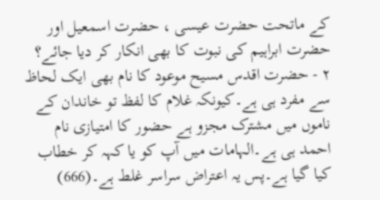کے ماتحت حضرت عیسی ، حضرت اسمعیل اور حضرت ابراہیم کی نبوت کا بھی انکار کر دیا جائے؟ ۲ - حضرت اقدس مسیح موعود کا نام بھی ایک لحاظ سے مفرد ہی ہے۔کیونکہ غلام کا لفظ تو خاندان کے ناموں میں مشترک مجزو ہے حضور کا امتیازی نام احمد ہی ہے۔الہامات میں آپ کو یا کہہ کر خطاب کیا گیا ہے۔پس یہ اعتراض سراسر غلط ہے۔(666)